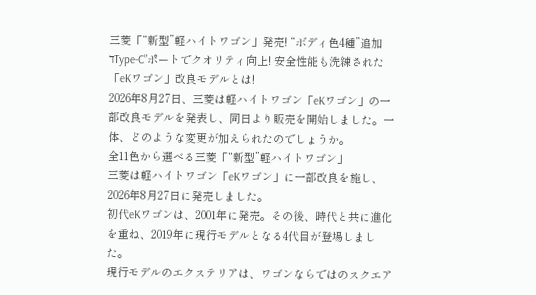三菱「“新型”軽ハイトワゴン」発売! “ボディ色4種”追加דType-C”ポートでクオリティ向上! 安全性能も洗練された「eKワゴン」改良モデルとは!
2026年8月27日、三菱は軽ハイトワゴン「eKワゴン」の一部改良モデルを発表し、同日より販売を開始しました。一体、どのような変更が加えられたのでしょうか。
全11色から選べる三菱「“新型”軽ハイトワゴン」
三菱は軽ハイトワゴン「eKワゴン」に一部改良を施し、2026年8月27日に発売しました。
初代eKワゴンは、2001年に発売。その後、時代と共に進化を重ね、2019年に現行モデルとなる4代目が登場しました。
現行モデルのエクステリアは、ワゴンならではのスクエア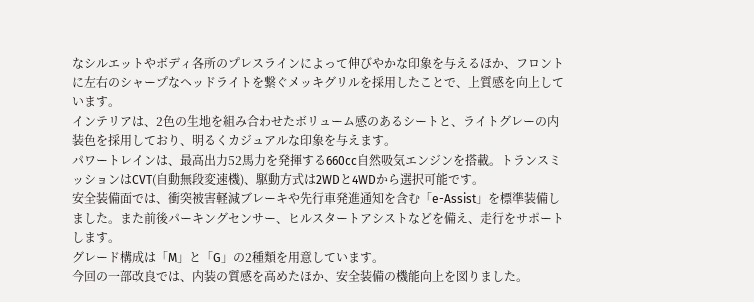なシルエットやボディ各所のプレスラインによって伸びやかな印象を与えるほか、フロントに左右のシャープなヘッドライトを繋ぐメッキグリルを採用したことで、上質感を向上しています。
インテリアは、2色の生地を組み合わせたボリューム感のあるシートと、ライトグレーの内装色を採用しており、明るくカジュアルな印象を与えます。
パワートレインは、最高出力52馬力を発揮する660cc自然吸気エンジンを搭載。トランスミッションはCVT(自動無段変速機)、駆動方式は2WDと4WDから選択可能です。
安全装備面では、衝突被害軽減ブレーキや先行車発進通知を含む「e-Assist」を標準装備しました。また前後パーキングセンサー、ヒルスタートアシストなどを備え、走行をサポートします。
グレード構成は「M」と「G」の2種類を用意しています。
今回の一部改良では、内装の質感を高めたほか、安全装備の機能向上を図りました。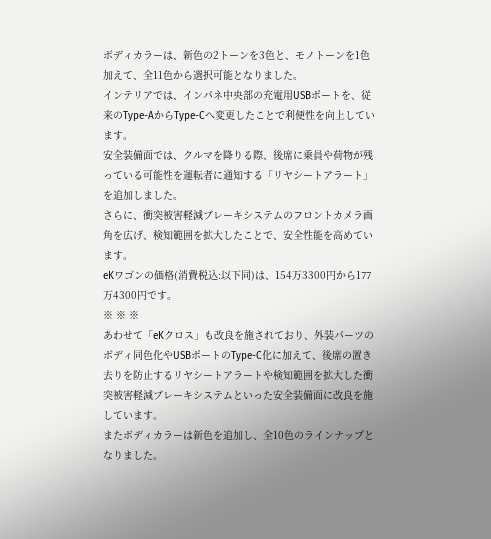ボディカラーは、新色の2トーンを3色と、モノトーンを1色加えて、全11色から選択可能となりました。
インテリアでは、インパネ中央部の充電用USBポートを、従来のType-AからType-Cへ変更したことで利便性を向上しています。
安全装備面では、クルマを降りる際、後席に乗員や荷物が残っている可能性を運転者に通知する「リヤシートアラート」を追加しました。
さらに、衝突被害軽減ブレーキシステムのフロントカメラ画角を広げ、検知範囲を拡大したことで、安全性能を高めています。
eKワゴンの価格(消費税込:以下同)は、154万3300円から177万4300円です。
※ ※ ※
あわせて「eKクロス」も改良を施されており、外装パーツのボディ同色化やUSBポートのType-C化に加えて、後席の置き去りを防止するリヤシートアラートや検知範囲を拡大した衝突被害軽減ブレーキシステムといった安全装備面に改良を施しています。
またボディカラーは新色を追加し、全10色のラインナップとなりました。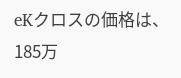eKクロスの価格は、185万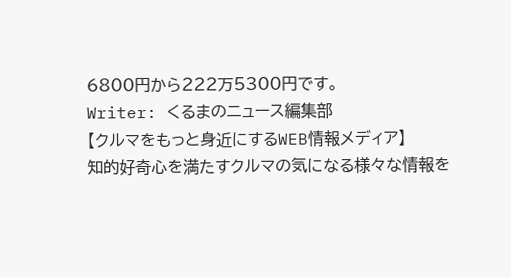6800円から222万5300円です。
Writer: くるまのニュース編集部
【クルマをもっと身近にするWEB情報メディア】
知的好奇心を満たすクルマの気になる様々な情報を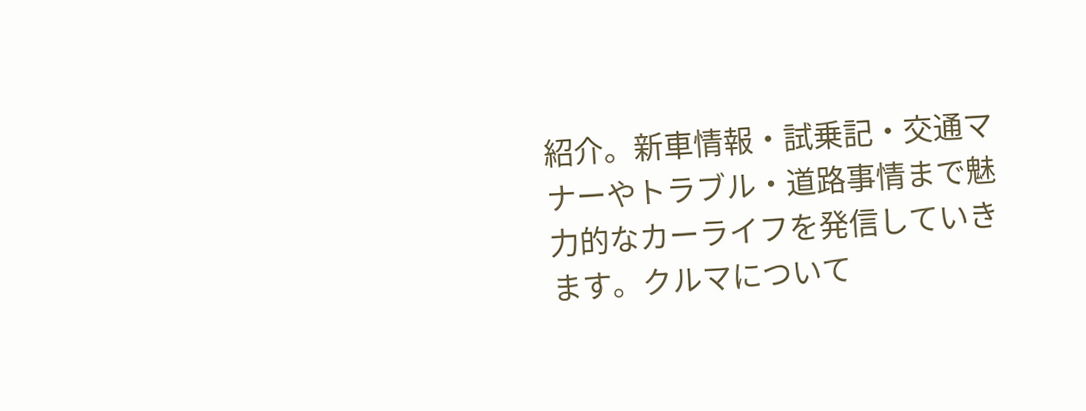紹介。新車情報・試乗記・交通マナーやトラブル・道路事情まで魅力的なカーライフを発信していきます。クルマについて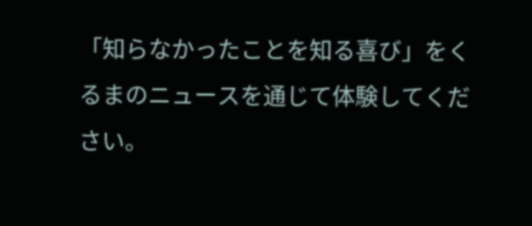「知らなかったことを知る喜び」をくるまのニュースを通じて体験してください。